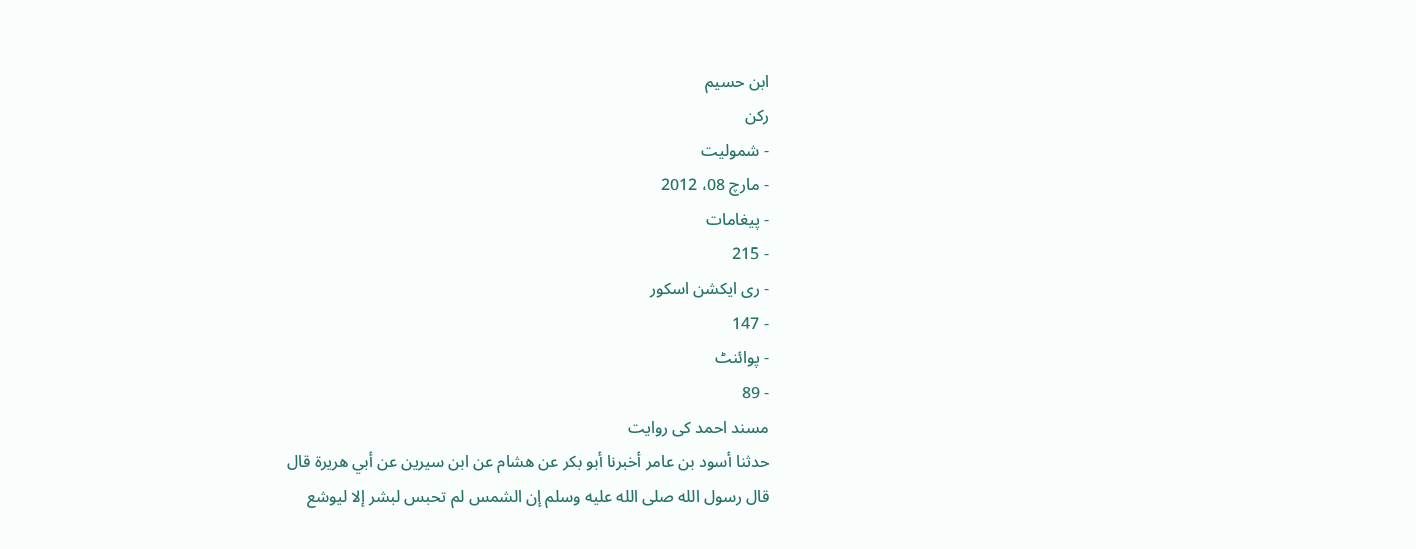ابن حسیم
رکن
- شمولیت
- مارچ 08، 2012
- پیغامات
- 215
- ری ایکشن اسکور
- 147
- پوائنٹ
- 89
مسند احمد کی روایت
حدثنا أسود بن عامر أخبرنا أبو بكر عن هشام عن ابن سيرين عن أبي هريرة قال
قال رسول الله صلى الله عليه وسلم إن الشمس لم تحبس لبشر إلا ليوشع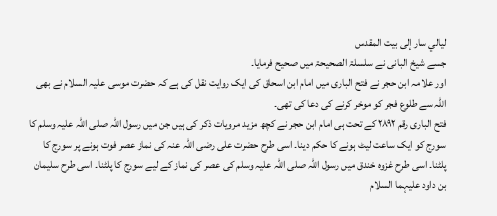ليالي سار إلى بيت المقدس
جسے شیخ البانی نے سلسلۃ الصحیحۃ میں صحیح فرمایا۔
اور علامہ ابن حجر نے فتح الباری میں امام ابن اسحاق کی ایک روایت نقل کی ہے کہ حضرت موسی علیہ السلام نے بھی اللہ سے طلوع فجر کو موخر کرنے کی دعا کی تھی۔
فتح الباری رقم ۲۸۹۲ کے تحت ہی امام ابن حجر نے کچھ مزید مرویات ذکر کی ہیں جن میں رسول اللہ صلی اللہ علیہ وسلم کا سورج کو ایک ساعت لیٹ ہونے کا حکم دینا۔ اسی طرح حضرت علی رضی اللہ عنہ کی نماز عصر فوت ہونے پر سورج کا پلٹنا۔ اسی طرح غزوہ خندق میں رسول اللہ صلی اللہ علیہ وسلم کی عصر کی نماز کے لیے سورج کا پلٹنا۔ اسی طرح سلیمان بن داود علیہما السلام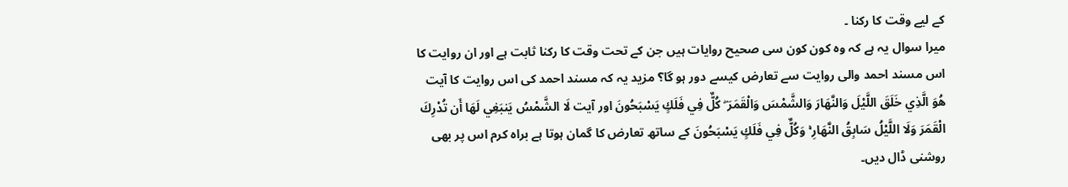کے لیے وقت کا رکنا ۔
میرا سوال یہ ہے کہ وہ کون کون سی صحیح روایات ہیں جن کے تحت وقت کا رکنا ثابت ہے اور ان روایت کا اس مسند احمد والی روایت سے تعارض کیسے دور ہو گا؟ مزید یہ کہ مسند احمد کی اس روایت کا آیت هُوَ الَّذِي خَلَقَ اللَّيْلَ وَالنَّهَارَ وَالشَّمْسَ وَالْقَمَرَ ۖ كُلٌّ فِي فَلَكٍ يَسْبَحُونَ اور آیت لَا الشَّمْسُ يَنبَغِي لَهَا أَن تُدْرِكَ الْقَمَرَ وَلَا اللَّيْلُ سَابِقُ النَّهَارِ ۚ وَكُلٌّ فِي فَلَكٍ يَسْبَحُونَ کے ساتھ تعارض کا گمان ہوتا ہے براہ کرم اس پر بھی روشنی ڈال دیں۔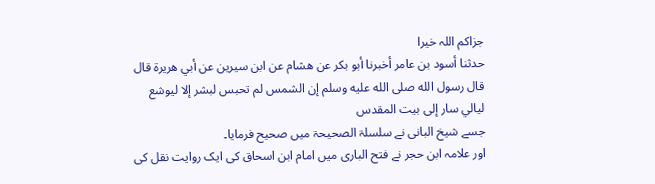جزاکم اللہ خیرا
حدثنا أسود بن عامر أخبرنا أبو بكر عن هشام عن ابن سيرين عن أبي هريرة قال
قال رسول الله صلى الله عليه وسلم إن الشمس لم تحبس لبشر إلا ليوشع ليالي سار إلى بيت المقدس
جسے شیخ البانی نے سلسلۃ الصحیحۃ میں صحیح فرمایا۔
اور علامہ ابن حجر نے فتح الباری میں امام ابن اسحاق کی ایک روایت نقل کی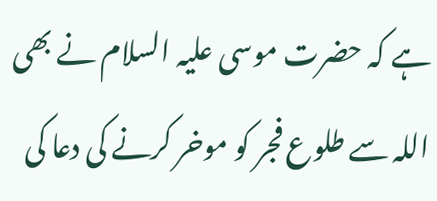ہے کہ حضرت موسی علیہ السلام نے بھی اللہ سے طلوع فجر کو موخر کرنے کی دعا کی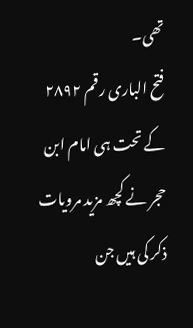تھی۔
فتح الباری رقم ۲۸۹۲ کے تحت ہی امام ابن حجر نے کچھ مزید مرویات ذکر کی ہیں جن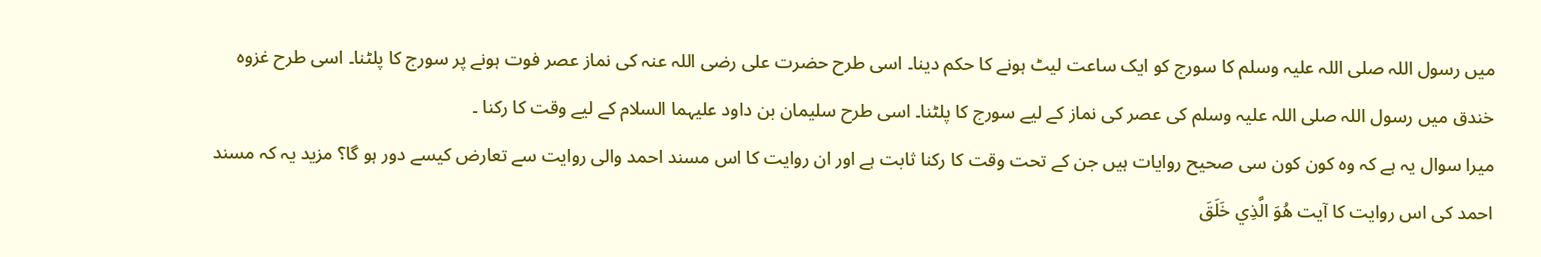میں رسول اللہ صلی اللہ علیہ وسلم کا سورج کو ایک ساعت لیٹ ہونے کا حکم دینا۔ اسی طرح حضرت علی رضی اللہ عنہ کی نماز عصر فوت ہونے پر سورج کا پلٹنا۔ اسی طرح غزوہ خندق میں رسول اللہ صلی اللہ علیہ وسلم کی عصر کی نماز کے لیے سورج کا پلٹنا۔ اسی طرح سلیمان بن داود علیہما السلام کے لیے وقت کا رکنا ۔
میرا سوال یہ ہے کہ وہ کون کون سی صحیح روایات ہیں جن کے تحت وقت کا رکنا ثابت ہے اور ان روایت کا اس مسند احمد والی روایت سے تعارض کیسے دور ہو گا؟ مزید یہ کہ مسند احمد کی اس روایت کا آیت هُوَ الَّذِي خَلَقَ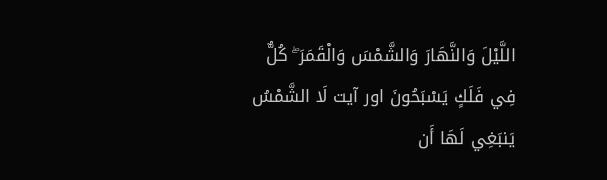اللَّيْلَ وَالنَّهَارَ وَالشَّمْسَ وَالْقَمَرَ ۖ كُلٌّ فِي فَلَكٍ يَسْبَحُونَ اور آیت لَا الشَّمْسُ يَنبَغِي لَهَا أَن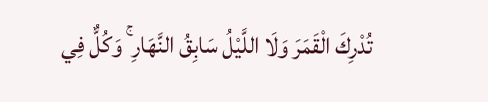تُدْرِكَ الْقَمَرَ وَلَا اللَّيْلُ سَابِقُ النَّهَارِ ۚ وَكُلٌّ فِي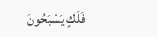فَلَكٍ يَسْبَحُونَ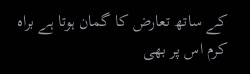کے ساتھ تعارض کا گمان ہوتا ہے براہ کرم اس پر بھی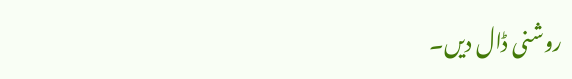روشنی ڈال دیں۔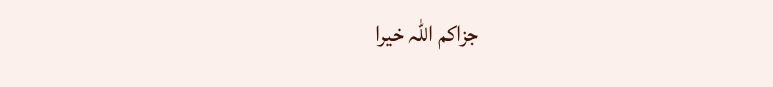جزاکم اللہ خیرا